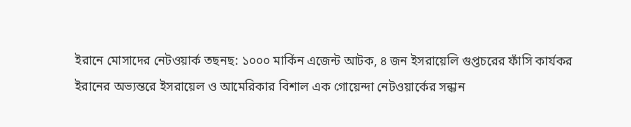ইরানে মোসাদের নেটওয়ার্ক তছনছ: ১০০০ মার্কিন এজেন্ট আটক, ৪ জন ইসরায়েলি গুপ্তচরের ফাঁসি কার্যকর
ইরানের অভ্যন্তরে ইসরায়েল ও আমেরিকার বিশাল এক গোয়েন্দা নেটওয়ার্কের সন্ধান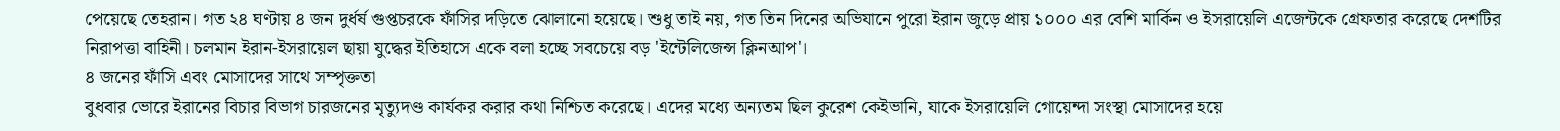পেয়েছে তেহরান। গত ২৪ ঘণ্টায় ৪ জন দুর্ধর্ষ গুপ্তচরকে ফাঁসির দড়িতে ঝোলানো হয়েছে। শুধু তাই নয়, গত তিন দিনের অভিযানে পুরো ইরান জুড়ে প্রায় ১০০০ এর বেশি মার্কিন ও ইসরায়েলি এজেন্টকে গ্রেফতার করেছে দেশটির নিরাপত্তা বাহিনী। চলমান ইরান-ইসরায়েল ছায়া যুদ্ধের ইতিহাসে একে বলা হচ্ছে সবচেয়ে বড় 'ইন্টেলিজেন্স ক্লিনআপ'।
৪ জনের ফাঁসি এবং মোসাদের সাথে সম্পৃক্ততা
বুধবার ভোরে ইরানের বিচার বিভাগ চারজনের মৃত্যুদণ্ড কার্যকর করার কথা নিশ্চিত করেছে। এদের মধ্যে অন্যতম ছিল কুরেশ কেইভানি, যাকে ইসরায়েলি গোয়েন্দা সংস্থা মোসাদের হয়ে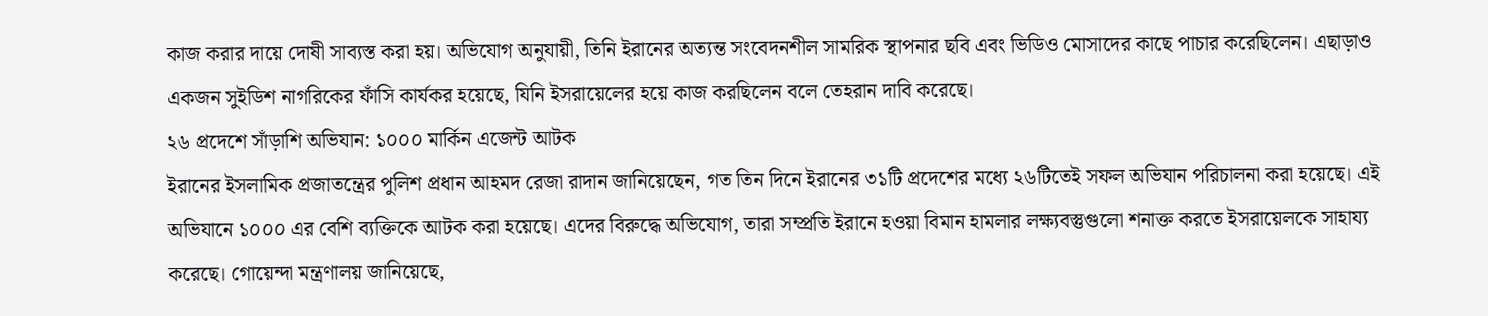কাজ করার দায়ে দোষী সাব্যস্ত করা হয়। অভিযোগ অনুযায়ী, তিনি ইরানের অত্যন্ত সংবেদনশীল সামরিক স্থাপনার ছবি এবং ভিডিও মোসাদের কাছে পাচার করেছিলেন। এছাড়াও একজন সুইডিশ নাগরিকের ফাঁসি কার্যকর হয়েছে, যিনি ইসরায়েলের হয়ে কাজ করছিলেন বলে তেহরান দাবি করেছে।
২৬ প্রদেশে সাঁড়াশি অভিযান: ১০০০ মার্কিন এজেন্ট আটক
ইরানের ইসলামিক প্রজাতন্ত্রের পুলিশ প্রধান আহমদ রেজা রাদান জানিয়েছেন, গত তিন দিনে ইরানের ৩১টি প্রদেশের মধ্যে ২৬টিতেই সফল অভিযান পরিচালনা করা হয়েছে। এই অভিযানে ১০০০ এর বেশি ব্যক্তিকে আটক করা হয়েছে। এদের বিরুদ্ধে অভিযোগ, তারা সম্প্রতি ইরানে হওয়া বিমান হামলার লক্ষ্যবস্তুগুলো শনাক্ত করতে ইসরায়েলকে সাহায্য করেছে। গোয়েন্দা মন্ত্রণালয় জানিয়েছে,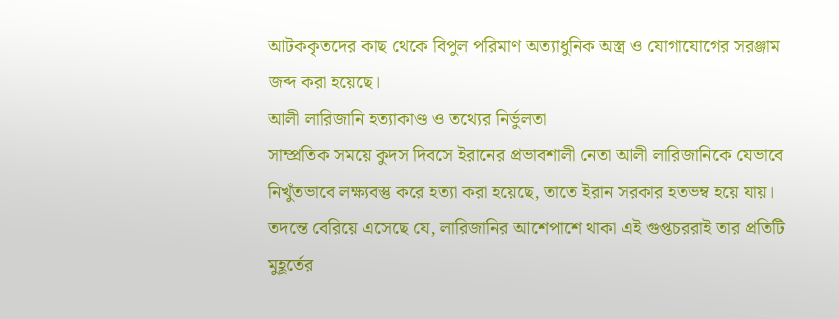আটককৃতদের কাছ থেকে বিপুল পরিমাণ অত্যাধুনিক অস্ত্র ও যোগাযোগের সরঞ্জাম জব্দ করা হয়েছে।
আলী লারিজানি হত্যাকাণ্ড ও তথ্যের নির্ভুলতা
সাম্প্রতিক সময়ে কুদস দিবসে ইরানের প্রভাবশালী নেতা আলী লারিজানিকে যেভাবে নিখুঁতভাবে লক্ষ্যবস্তু করে হত্যা করা হয়েছে, তাতে ইরান সরকার হতভম্ব হয়ে যায়। তদন্তে বেরিয়ে এসেছে যে, লারিজানির আশেপাশে থাকা এই গুপ্তচররাই তার প্রতিটি মুহূর্তের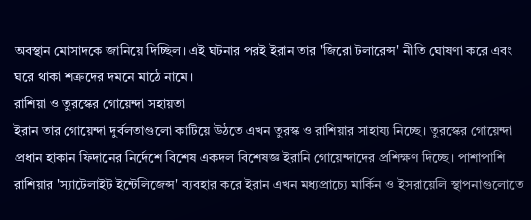অবস্থান মোসাদকে জানিয়ে দিচ্ছিল। এই ঘটনার পরই ইরান তার 'জিরো টলারেন্স' নীতি ঘোষণা করে এবং ঘরে থাকা শত্রুদের দমনে মাঠে নামে।
রাশিয়া ও তুরস্কের গোয়েন্দা সহায়তা
ইরান তার গোয়েন্দা দুর্বলতাগুলো কাটিয়ে উঠতে এখন তুরস্ক ও রাশিয়ার সাহায্য নিচ্ছে। তুরস্কের গোয়েন্দা প্রধান হাকান ফিদানের নির্দেশে বিশেষ একদল বিশেষজ্ঞ ইরানি গোয়েন্দাদের প্রশিক্ষণ দিচ্ছে। পাশাপাশি রাশিয়ার 'স্যাটেলাইট ইন্টেলিজেন্স' ব্যবহার করে ইরান এখন মধ্যপ্রাচ্যে মার্কিন ও ইসরায়েলি স্থাপনাগুলোতে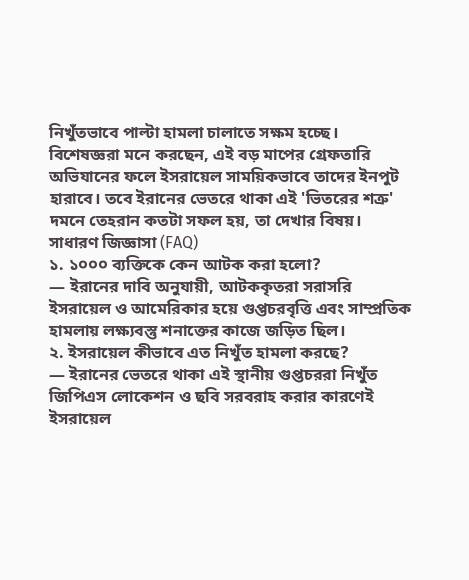নিখুঁতভাবে পাল্টা হামলা চালাতে সক্ষম হচ্ছে।
বিশেষজ্ঞরা মনে করছেন, এই বড় মাপের গ্রেফতারি অভিযানের ফলে ইসরায়েল সাময়িকভাবে তাদের ইনপুট হারাবে। তবে ইরানের ভেতরে থাকা এই 'ভিতরের শত্রু' দমনে তেহরান কতটা সফল হয়, তা দেখার বিষয়।
সাধারণ জিজ্ঞাসা (FAQ)
১. ১০০০ ব্যক্তিকে কেন আটক করা হলো?
— ইরানের দাবি অনুযায়ী, আটককৃতরা সরাসরি ইসরায়েল ও আমেরিকার হয়ে গুপ্তচরবৃত্তি এবং সাম্প্রতিক হামলায় লক্ষ্যবস্তু শনাক্তের কাজে জড়িত ছিল।
২. ইসরায়েল কীভাবে এত নিখুঁত হামলা করছে?
— ইরানের ভেতরে থাকা এই স্থানীয় গুপ্তচররা নিখুঁত জিপিএস লোকেশন ও ছবি সরবরাহ করার কারণেই ইসরায়েল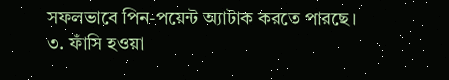সফলভাবে পিন-পয়েন্ট অ্যাটাক করতে পারছে।
৩. ফাঁসি হওয়া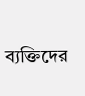ব্যক্তিদের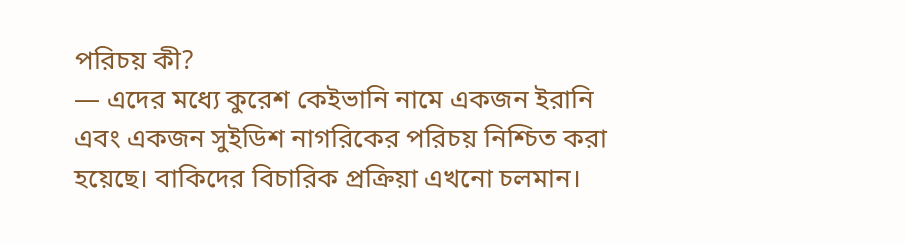পরিচয় কী?
— এদের মধ্যে কুরেশ কেইভানি নামে একজন ইরানি এবং একজন সুইডিশ নাগরিকের পরিচয় নিশ্চিত করা হয়েছে। বাকিদের বিচারিক প্রক্রিয়া এখনো চলমান।